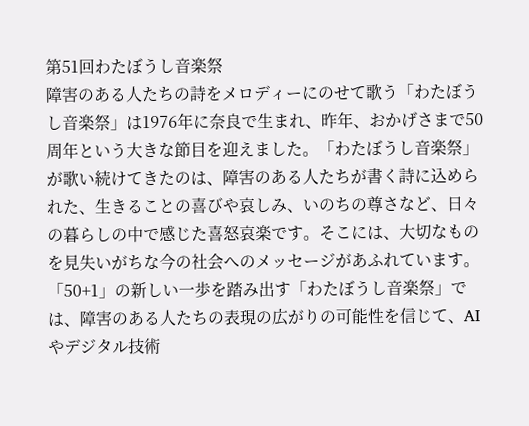第51回わたぼうし音楽祭
障害のある人たちの詩をメロディーにのせて歌う「わたぼうし音楽祭」は1976年に奈良で生まれ、昨年、おかげさまで50周年という大きな節目を迎えました。「わたぼうし音楽祭」が歌い続けてきたのは、障害のある人たちが書く詩に込められた、生きることの喜びや哀しみ、いのちの尊さなど、日々の暮らしの中で感じた喜怒哀楽です。そこには、大切なものを見失いがちな今の社会へのメッセージがあふれています。
「50+1」の新しい一歩を踏み出す「わたぼうし音楽祭」では、障害のある人たちの表現の広がりの可能性を信じて、AIやデジタル技術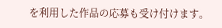を利用した作品の応募も受け付けます。